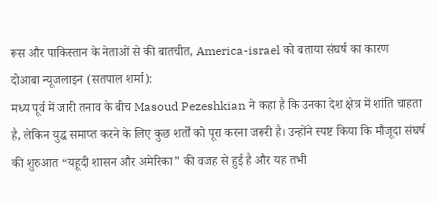रूस और पाकिस्तान के नेताओं से की बातचीत, America-israel को बताया संघर्ष का कारण
दोआबा न्यूजलाइन (सतपाल शर्मा):
मध्य पूर्व में जारी तनाव के बीच Masoud Pezeshkian ने कहा है कि उनका देश क्षेत्र में शांति चाहता है, लेकिन युद्ध समाप्त करने के लिए कुछ शर्तों को पूरा करना जरूरी है। उन्होंने स्पष्ट किया कि मौजूदा संघर्ष की शुरुआत “यहूदी शासन और अमेरिका” की वजह से हुई है और यह तभी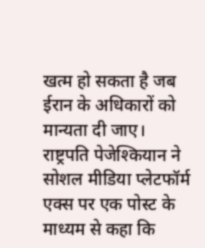खत्म हो सकता है जब ईरान के अधिकारों को मान्यता दी जाए।
राष्ट्रपति पेजेश्कियान ने सोशल मीडिया प्लेटफॉर्म एक्स पर एक पोस्ट के माध्यम से कहा कि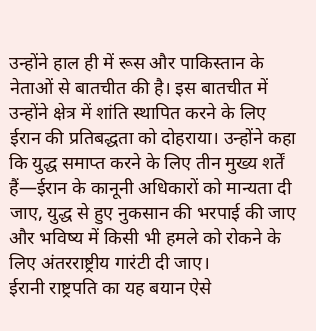उन्होंने हाल ही में रूस और पाकिस्तान के नेताओं से बातचीत की है। इस बातचीत में उन्होंने क्षेत्र में शांति स्थापित करने के लिए ईरान की प्रतिबद्धता को दोहराया। उन्होंने कहा कि युद्ध समाप्त करने के लिए तीन मुख्य शर्तें हैं—ईरान के कानूनी अधिकारों को मान्यता दी जाए, युद्ध से हुए नुकसान की भरपाई की जाए और भविष्य में किसी भी हमले को रोकने के लिए अंतरराष्ट्रीय गारंटी दी जाए।
ईरानी राष्ट्रपति का यह बयान ऐसे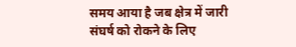समय आया है जब क्षेत्र में जारी संघर्ष को रोकने के लिए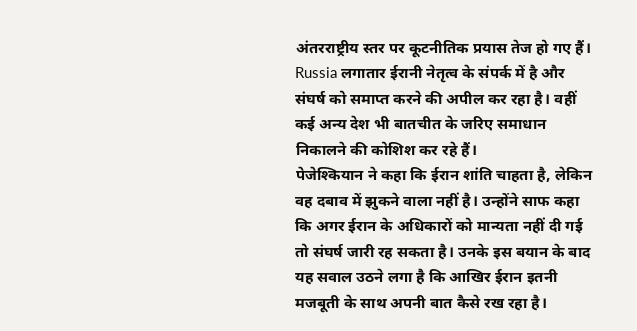अंतरराष्ट्रीय स्तर पर कूटनीतिक प्रयास तेज हो गए हैं। Russia लगातार ईरानी नेतृत्व के संपर्क में है और संघर्ष को समाप्त करने की अपील कर रहा है। वहीं कई अन्य देश भी बातचीत के जरिए समाधान निकालने की कोशिश कर रहे हैं।
पेजेश्कियान ने कहा कि ईरान शांति चाहता है, लेकिन वह दबाव में झुकने वाला नहीं है। उन्होंने साफ कहा कि अगर ईरान के अधिकारों को मान्यता नहीं दी गई तो संघर्ष जारी रह सकता है। उनके इस बयान के बाद यह सवाल उठने लगा है कि आखिर ईरान इतनी मजबूती के साथ अपनी बात कैसे रख रहा है।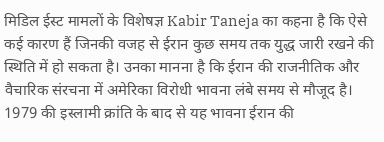मिडिल ईस्ट मामलों के विशेषज्ञ Kabir Taneja का कहना है कि ऐसे कई कारण हैं जिनकी वजह से ईरान कुछ समय तक युद्ध जारी रखने की स्थिति में हो सकता है। उनका मानना है कि ईरान की राजनीतिक और वैचारिक संरचना में अमेरिका विरोधी भावना लंबे समय से मौजूद है। 1979 की इस्लामी क्रांति के बाद से यह भावना ईरान की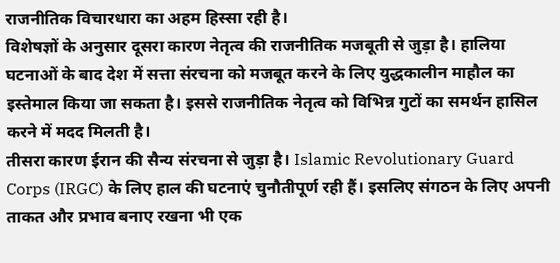राजनीतिक विचारधारा का अहम हिस्सा रही है।
विशेषज्ञों के अनुसार दूसरा कारण नेतृत्व की राजनीतिक मजबूती से जुड़ा है। हालिया घटनाओं के बाद देश में सत्ता संरचना को मजबूत करने के लिए युद्धकालीन माहौल का इस्तेमाल किया जा सकता है। इससे राजनीतिक नेतृत्व को विभिन्न गुटों का समर्थन हासिल करने में मदद मिलती है।
तीसरा कारण ईरान की सैन्य संरचना से जुड़ा है। Islamic Revolutionary Guard Corps (IRGC) के लिए हाल की घटनाएं चुनौतीपूर्ण रही हैं। इसलिए संगठन के लिए अपनी ताकत और प्रभाव बनाए रखना भी एक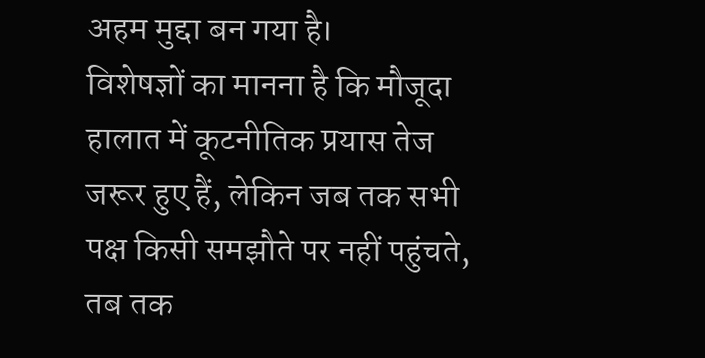अहम मुद्दा बन गया है।
विशेषज्ञों का मानना है कि मौजूदा हालात में कूटनीतिक प्रयास तेज जरूर हुए हैं, लेकिन जब तक सभी पक्ष किसी समझौते पर नहीं पहुंचते, तब तक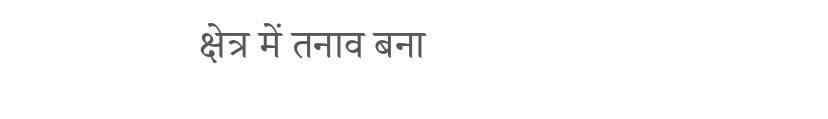क्षेत्र में तनाव बना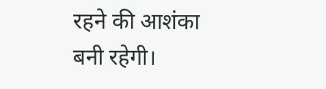रहने की आशंका बनी रहेगी।